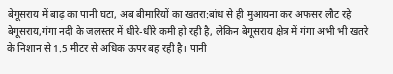बेगूसराय में बाढ़ का पानी घटा, अब बीमारियों का खतरा:बांध से ही मुआयना कर अफसर लौट रहे
बेगूसराय,गंगा नदी के जलस्तर में धीरे-धीरे कमी हो रही है, लेकिन बेगूसराय क्षेत्र में गंगा अभी भी खतरे के निशान से 1.5 मीटर से अधिक ऊपर बह रही है। पानी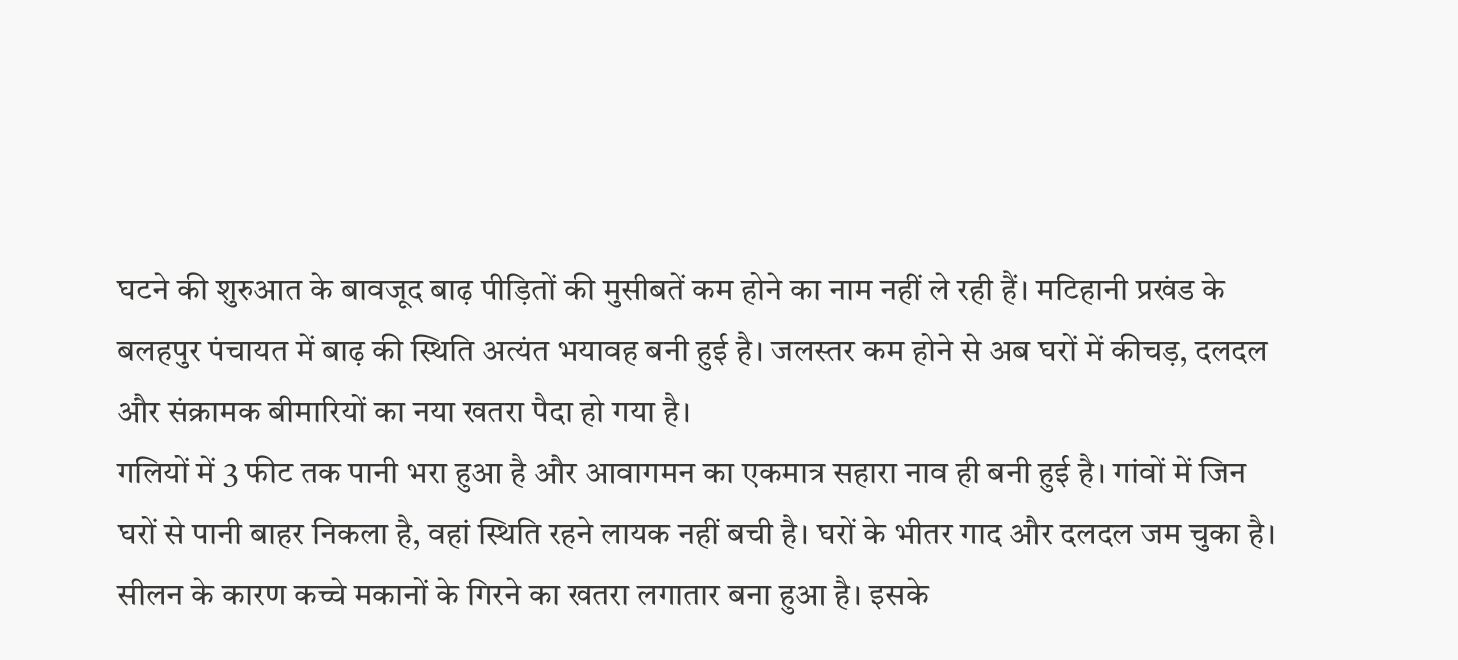घटने की शुरुआत के बावजूद बाढ़ पीड़ितों की मुसीबतें कम होने का नाम नहीं ले रही हैं। मटिहानी प्रखंड के बलहपुर पंचायत में बाढ़ की स्थिति अत्यंत भयावह बनी हुई है। जलस्तर कम होने से अब घरों में कीचड़, दलदल और संक्रामक बीमारियों का नया खतरा पैदा हो गया है।
गलियों में 3 फीट तक पानी भरा हुआ है और आवागमन का एकमात्र सहारा नाव ही बनी हुई है। गांवों में जिन घरों से पानी बाहर निकला है, वहां स्थिति रहने लायक नहीं बची है। घरों के भीतर गाद और दलदल जम चुका है। सीलन के कारण कच्चे मकानों के गिरने का खतरा लगातार बना हुआ है। इसके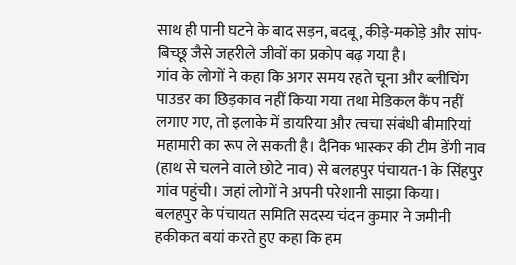साथ ही पानी घटने के बाद सड़न, बदबू, कीड़े-मकोड़े और सांप-बिच्छू जैसे जहरीले जीवों का प्रकोप बढ़ गया है।
गांव के लोगों ने कहा कि अगर समय रहते चूना और ब्लीचिंग पाउडर का छिड़काव नहीं किया गया तथा मेडिकल कैंप नहीं लगाए गए, तो इलाके में डायरिया और त्वचा संबंधी बीमारियां महामारी का रूप ले सकती है। दैनिक भास्कर की टीम डेंगी नाव (हाथ से चलने वाले छोटे नाव) से बलहपुर पंचायत-1 के सिंहपुर गांव पहुंची। जहां लोगों ने अपनी परेशानी साझा किया।
बलहपुर के पंचायत समिति सदस्य चंदन कुमार ने जमीनी हकीकत बयां करते हुए कहा कि हम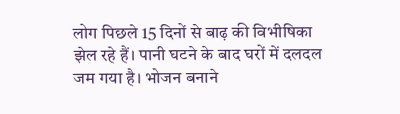लोग पिछले 15 दिनों से बाढ़ की विभीषिका झेल रहे हैं। पानी घटने के बाद घरों में दलदल जम गया है। भोजन बनाने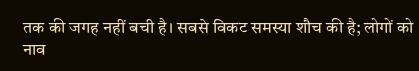तक की जगह नहीं बची है। सबसे विकट समस्या शौच की है; लोगों को नाव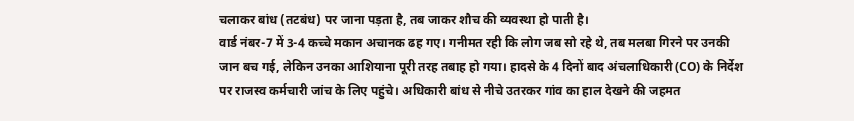चलाकर बांध (तटबंध) पर जाना पड़ता है, तब जाकर शौच की व्यवस्था हो पाती है।
वार्ड नंबर-7 में 3-4 कच्चे मकान अचानक ढह गए। गनीमत रही कि लोग जब सो रहे थे, तब मलबा गिरने पर उनकी जान बच गई, लेकिन उनका आशियाना पूरी तरह तबाह हो गया। हादसे के 4 दिनों बाद अंचलाधिकारी (CO) के निर्देश पर राजस्व कर्मचारी जांच के लिए पहुंचे। अधिकारी बांध से नीचे उतरकर गांव का हाल देखने की जहमत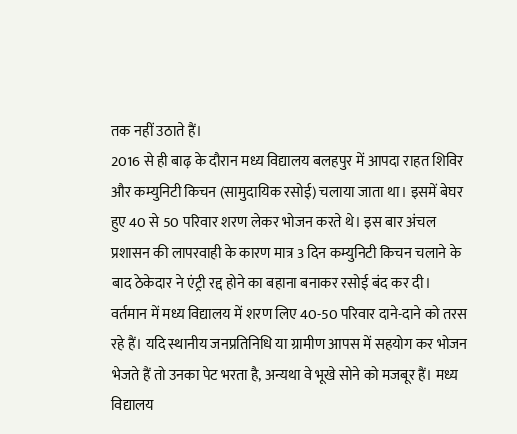तक नहीं उठाते हैं।
2016 से ही बाढ़ के दौरान मध्य विद्यालय बलहपुर में आपदा राहत शिविर और कम्युनिटी किचन (सामुदायिक रसोई) चलाया जाता था। इसमें बेघर हुए 40 से 50 परिवार शरण लेकर भोजन करते थे। इस बार अंचल प्रशासन की लापरवाही के कारण मात्र 3 दिन कम्युनिटी किचन चलाने के बाद ठेकेदार ने एंट्री रद्द होने का बहाना बनाकर रसोई बंद कर दी।
वर्तमान में मध्य विद्यालय में शरण लिए 40-50 परिवार दाने-दाने को तरस रहे हैं। यदि स्थानीय जनप्रतिनिधि या ग्रामीण आपस में सहयोग कर भोजन भेजते हैं तो उनका पेट भरता है, अन्यथा वे भूखे सोने को मजबूर हैं। मध्य विद्यालय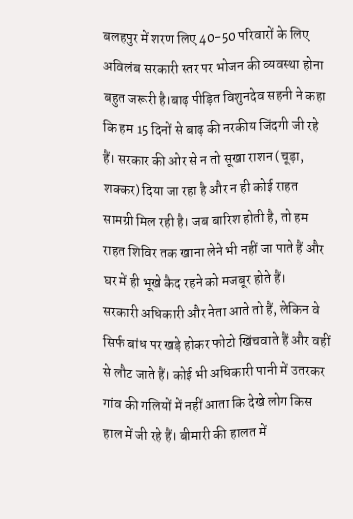बलहपुर में शरण लिए 40-50 परिवारों के लिए अविलंब सरकारी स्तर पर भोजन की व्यवस्था होना बहुत जरूरी है।बाढ़ पीड़ित विशुनदेव सहनी ने कहा कि हम 15 दिनों से बाढ़ की नरकीय जिंदगी जी रहे हैं। सरकार की ओर से न तो सूखा राशन (चूड़ा, शक्कर) दिया जा रहा है और न ही कोई राहत सामग्री मिल रही है। जब बारिश होती है, तो हम राहत शिविर तक खाना लेने भी नहीं जा पाते हैं और घर में ही भूखे कैद रहने को मजबूर होते हैं।
सरकारी अधिकारी और नेता आते तो हैं, लेकिन वे सिर्फ बांध पर खड़े होकर फोटो खिंचवाते हैं और वहीं से लौट जाते हैं। कोई भी अधिकारी पानी में उतरकर गांव की गलियों में नहीं आता कि देखे लोग किस हाल में जी रहे हैं। बीमारी की हालत में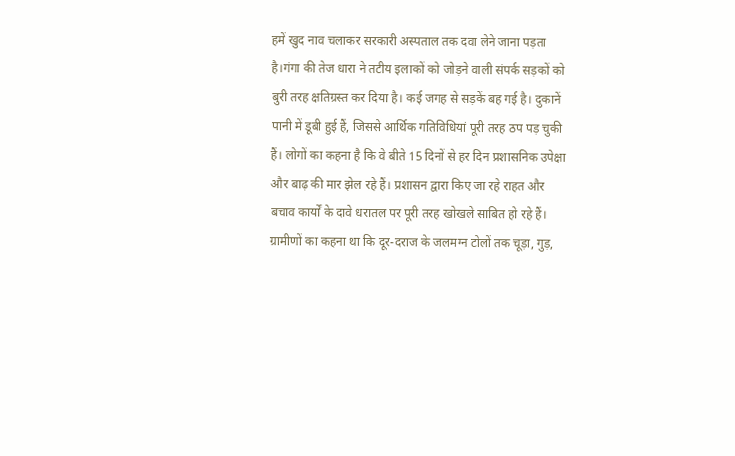हमें खुद नाव चलाकर सरकारी अस्पताल तक दवा लेने जाना पड़ता है।गंगा की तेज धारा ने तटीय इलाकों को जोड़ने वाली संपर्क सड़कों को बुरी तरह क्षतिग्रस्त कर दिया है। कई जगह से सड़कें बह गई है। दुकानें पानी में डूबी हुई हैं, जिससे आर्थिक गतिविधियां पूरी तरह ठप पड़ चुकी हैं। लोगों का कहना है कि वे बीते 15 दिनों से हर दिन प्रशासनिक उपेक्षा और बाढ़ की मार झेल रहे हैं। प्रशासन द्वारा किए जा रहे राहत और बचाव कार्यों के दावे धरातल पर पूरी तरह खोखले साबित हो रहे हैं।
ग्रामीणों का कहना था कि दूर-दराज के जलमग्न टोलों तक चूड़ा, गुड़,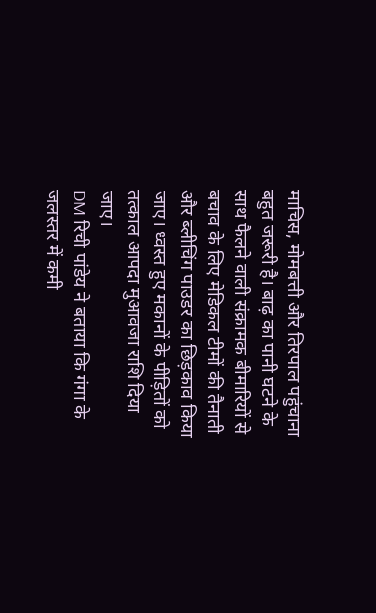माचिस, मोमबत्ती और तिरपाल पहुंचाना बहुत जरूरी है। बाढ़ का पानी घटने के साथ फैलने वाली संक्रामक बीमारियों से बचाव के लिए मेडिकल टीमों की तैनाती और ब्लीचिंग पाउडर का छिड़काव किया जाए। ध्वस्त हुए मकानों के पीड़ितों को तत्काल आपदा मुआवजा राशि दिया जाए।
DM रिची पांडेय ने बताया कि गंगा के जलस्तर में कमी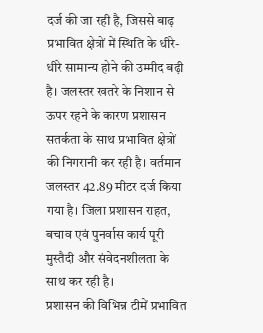दर्ज की जा रही है, जिससे बाढ़ प्रभावित क्षेत्रों में स्थिति के धीरे-धीरे सामान्य होने की उम्मीद बढ़ी है। जलस्तर खतरे के निशान से ऊपर रहने के कारण प्रशासन सतर्कता के साथ प्रभावित क्षेत्रों की निगरानी कर रही है। वर्तमान जलस्तर 42.89 मीटर दर्ज किया गया है। जिला प्रशासन राहत, बचाव एवं पुनर्वास कार्य पूरी मुस्तैदी और संवेदनशीलता के साथ कर रही है।
प्रशासन की विभिन्न टीमें प्रभावित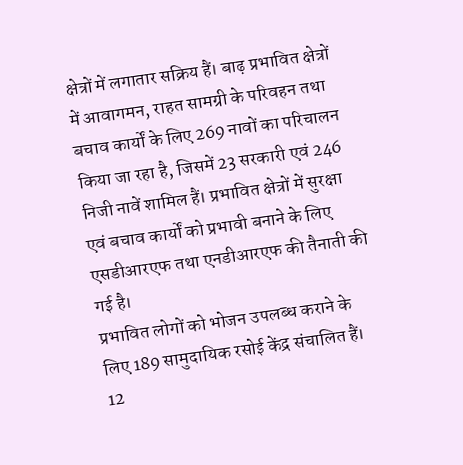क्षेत्रों में लगातार सक्रिय हैं। बाढ़ प्रभावित क्षेत्रों में आवागमन, राहत सामग्री के परिवहन तथा बचाव कार्यों के लिए 269 नावों का परिचालन किया जा रहा है, जिसमें 23 सरकारी एवं 246 निजी नावें शामिल हैं। प्रभावित क्षेत्रों में सुरक्षा एवं बचाव कार्यों को प्रभावी बनाने के लिए एसडीआरएफ तथा एनडीआरएफ की तैनाती की गई है।
प्रभावित लोगों को भोजन उपलब्ध कराने के लिए 189 सामुदायिक रसोई केंद्र संचालित हैं। 12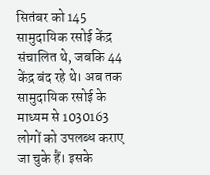सितंबर को 145 सामुदायिक रसोई केंद्र संचालित थे, जबकि 44 केंद्र बंद रहे थे। अब तक सामुदायिक रसोई के माध्यम से 1030163 लोगों को उपलब्ध कराए जा चुके हैं। इसके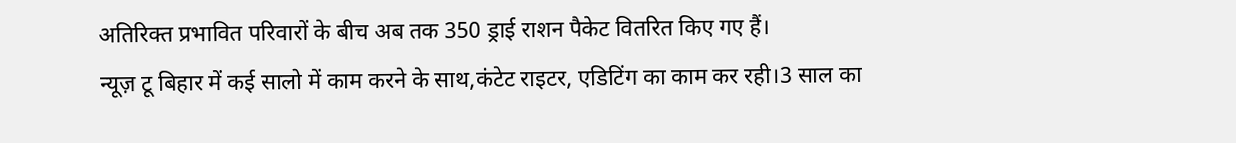अतिरिक्त प्रभावित परिवारों के बीच अब तक 350 ड्राई राशन पैकेट वितरित किए गए हैं।
न्यूज़ टू बिहार में कई सालो में काम करने के साथ,कंटेट राइटर, एडिटिंग का काम कर रही।3 साल का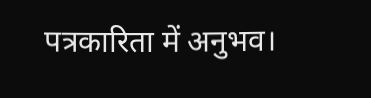पत्रकारिता में अनुभव।